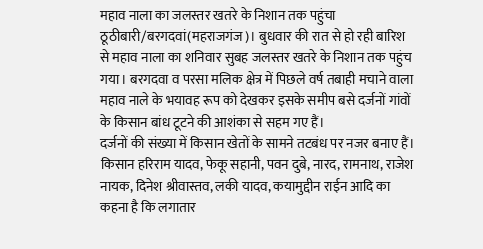महाव नाला का जलस्तर खतरे के निशान तक पहुंचा
ठूठीबारी/बरगदवां(महराजगंज)। बुधवार की रात से हो रही बारिश से महाव नाला का शनिवार सुबह जलस्तर खतरे के निशान तक पहुंच गया। बरगदवा व परसा मलिक क्षेत्र में पिछले वर्ष तबाही मचाने वाला महाव नाले के भयावह रूप को देखकर इसके समीप बसे दर्जनों गांवों के किसान बांध टूटने की आशंका से सहम गए हैं।
दर्जनों की संख्या में किसान खेतों के सामने तटबंध पर नजर बनाए हैं। किसान हरिराम यादव, फेकू सहानी, पवन दुबे, नारद, रामनाथ, राजेश नायक, दिनेश श्रीवास्तव, लकी यादव, कयामुद्दीन राईन आदि का कहना है कि लगातार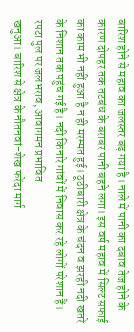बारिश होने से महाव का जलस्तर बढ़ गया है। नाले में पानी का दबाव तेज होने के कारण दोपहर तक तटबंध के बराबर पानी बहने लगा। इस वर्ष महाव में सिल्ट सफाई का काम भी नहीं हुआ है न ही मरम्मत हुई। ठूठीबारी क्षेत्र के चंदन व झरही नदी खतरे के निशान तक पहुंच गई है। नदी किनारे गांवों में निवास कर रहे लोगों परेशान हैं।
रपटा पुल पर जलभराव, आवागमन प्रभावित
खनुआ। बारिश से क्षेत्र के नौतनवां-शेख फरेंदा मार्ग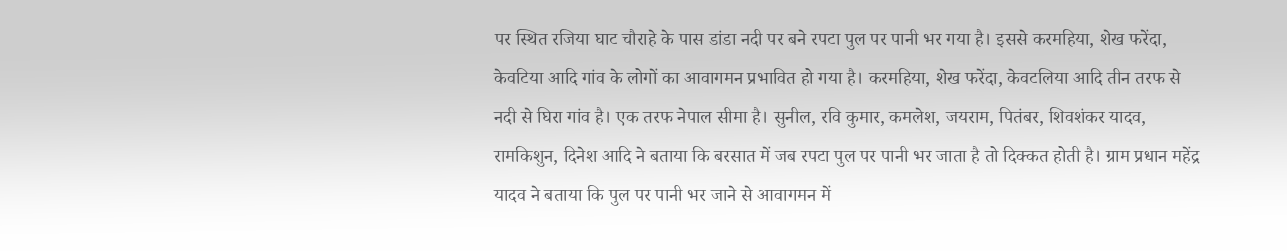पर स्थित रजिया घाट चौराहे के पास डांडा नदी पर बने रपटा पुल पर पानी भर गया है। इससे करमहिया, शेख फरेंदा, केवटिया आदि गांव के लोगों का आवागमन प्रभावित हो गया है। करमहिया, शेख फरेंदा, केवटलिया आदि तीन तरफ से नदी से घिरा गांव है। एक तरफ नेपाल सीमा है। सुनील, रवि कुमार, कमलेश, जयराम, पितंबर, शिवशंकर यादव, रामकिशुन, दिनेश आदि ने बताया कि बरसात में जब रपटा पुल पर पानी भर जाता है तो दिक्कत होती है। ग्राम प्रधान महेंद्र यादव ने बताया कि पुल पर पानी भर जाने से आवागमन में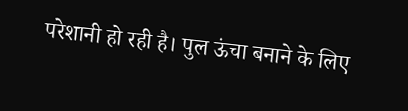परेशानी हो रही है। पुल ऊंचा बनाने के लिए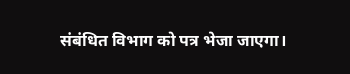संबंधित विभाग को पत्र भेजा जाएगा।